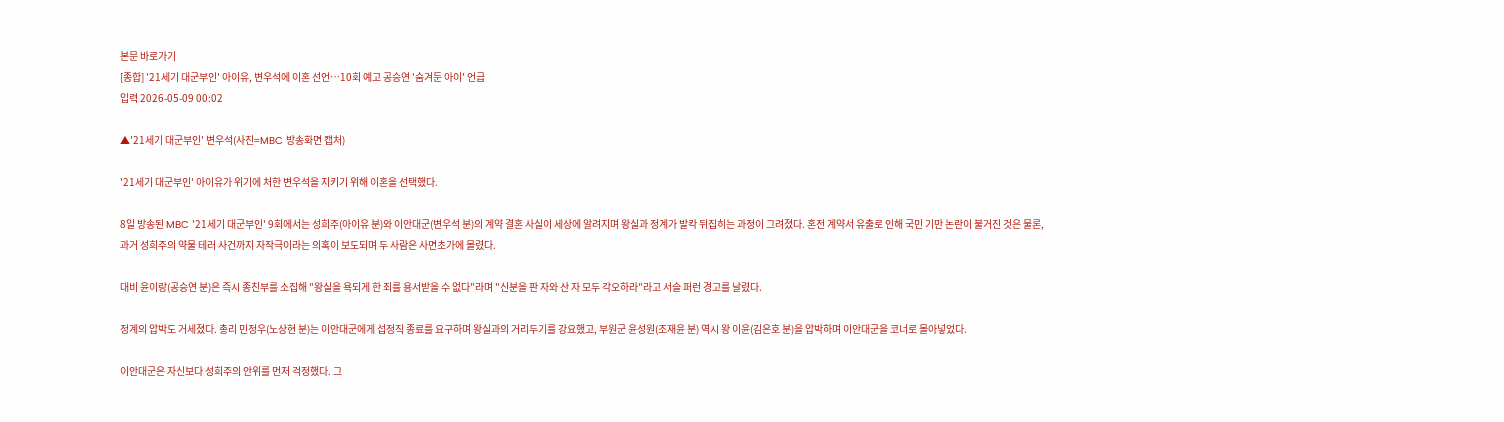본문 바로가기
[종합] '21세기 대군부인' 아이유, 변우석에 이혼 선언…10회 예고 공승연 '숨겨둔 아이' 언급
입력 2026-05-09 00:02

▲'21세기 대군부인' 변우석(사진=MBC 방송화면 캡처)

'21세기 대군부인' 아이유가 위기에 처한 변우석을 지키기 위해 이혼을 선택했다.

8일 방송된 MBC '21세기 대군부인' 9회에서는 성희주(아이유 분)와 이안대군(변우석 분)의 계약 결혼 사실이 세상에 알려지며 왕실과 정계가 발칵 뒤집히는 과정이 그려졌다. 혼전 계약서 유출로 인해 국민 기만 논란이 불거진 것은 물론, 과거 성희주의 약물 테러 사건까지 자작극이라는 의혹이 보도되며 두 사람은 사면초가에 몰렸다.

대비 윤이랑(공승연 분)은 즉시 종친부를 소집해 "왕실을 욕되게 한 죄를 용서받을 수 없다"라며 "신분을 판 자와 산 자 모두 각오하라"라고 서슬 퍼런 경고를 날렸다.

정계의 압박도 거세졌다. 총리 민정우(노상현 분)는 이안대군에게 섭정직 종료를 요구하며 왕실과의 거리두기를 강요했고, 부원군 윤성원(조재윤 분) 역시 왕 이윤(김은호 분)을 압박하며 이안대군을 코너로 몰아넣었다.

이안대군은 자신보다 성희주의 안위를 먼저 걱정했다. 그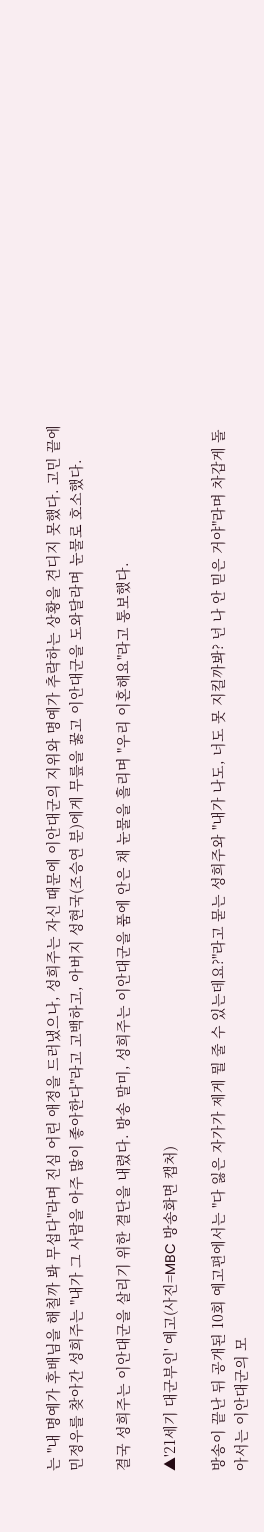는 "내 명예가 후배님을 해칠까 봐 무섭다"라며 진심 어린 애정을 드러냈으나, 성희주는 자신 때문에 이안대군의 지위와 명예가 추락하는 상황을 견디지 못했다. 고민 끝에 민정우를 찾아간 성희주는 "내가 그 사람을 아주 많이 좋아한다"라고 고백하고, 아버지 성현국(조승연 분)에게 무릎을 꿇고 이안대군을 도와달라며 눈물로 호소했다.

결국 성희주는 이안대군을 살리기 위한 결단을 내렸다. 방송 말미, 성희주는 이안대군을 품에 안은 채 눈물을 흘리며 "우리 이혼해요"라고 통보했다.

▲'21세기 대군부인' 예고(사진=MBC 방송화면 캡처)

방송이 끝난 뒤 공개된 10회 예고편에서는 "다 잃은 자가가 제게 뭘 줄 수 있는데요?"라고 묻는 성희주와 "내가 나도, 너도 못 지킬까봐? 넌 나 안 믿은 거야"라며 차갑게 돌아서는 이안대군의 모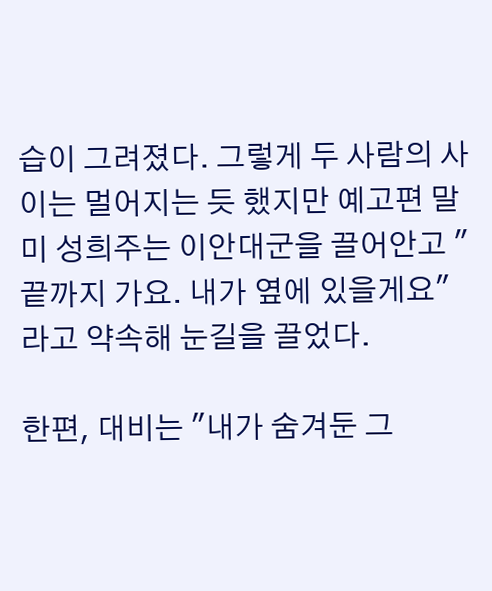습이 그려졌다. 그렇게 두 사람의 사이는 멀어지는 듯 했지만 예고편 말미 성희주는 이안대군을 끌어안고 "끝까지 가요. 내가 옆에 있을게요"라고 약속해 눈길을 끌었다.

한편, 대비는 "내가 숨겨둔 그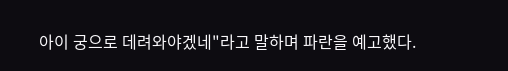아이 궁으로 데려와야겠네"라고 말하며 파란을 예고했다.